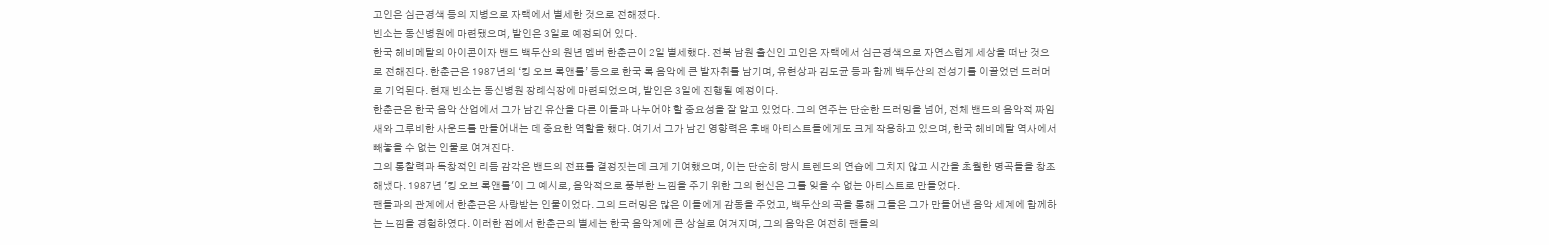고인은 심근경색 등의 지병으로 자택에서 별세한 것으로 전해졌다.
빈소는 동신병원에 마련됐으며, 발인은 3일로 예정되어 있다.
한국 헤비메탈의 아이콘이자 밴드 백두산의 원년 멤버 한춘근이 2일 별세했다. 전북 남원 출신인 고인은 자택에서 심근경색으로 자연스럽게 세상을 떠난 것으로 전해진다. 한춘근은 1987년의 ‘킹 오브 록앤롤’ 등으로 한국 록 음악에 큰 발자취를 남기며, 유현상과 김도균 등과 함께 백두산의 전성기를 이끌었던 드러머로 기억된다. 현재 빈소는 동신병원 장례식장에 마련되었으며, 발인은 3일에 진행될 예정이다.
한춘근은 한국 음악 산업에서 그가 남긴 유산을 다른 이들과 나누어야 할 중요성을 잘 알고 있었다. 그의 연주는 단순한 드러밍을 넘어, 전체 밴드의 음악적 짜임새와 그루비한 사운드를 만들어내는 데 중요한 역할을 했다. 여기서 그가 남긴 영향력은 후배 아티스트들에게도 크게 작용하고 있으며, 한국 헤비메탈 역사에서 빼놓을 수 없는 인물로 여겨진다.
그의 통찰력과 독창적인 리듬 감각은 밴드의 전표를 결정짓는데 크게 기여했으며, 이는 단순히 당시 트렌드의 연습에 그치지 않고 시간을 초월한 명곡들을 창조해냈다. 1987년 '킹 오브 록앤롤'이 그 예시로, 음악적으로 풍부한 느낌을 주기 위한 그의 헌신은 그를 잊을 수 없는 아티스트로 만들었다.
팬들과의 관계에서 한춘근은 사랑받는 인물이었다. 그의 드러밍은 많은 이들에게 감동을 주었고, 백두산의 곡을 통해 그들은 그가 만들어낸 음악 세계에 함께하는 느낌을 경험하였다. 이러한 점에서 한춘근의 별세는 한국 음악계에 큰 상실로 여겨지며, 그의 음악은 여전히 팬들의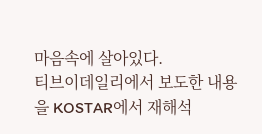마음속에 살아있다.
티브이데일리에서 보도한 내용을 KOSTAR에서 재해석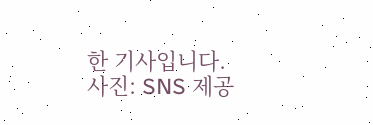한 기사입니다.
사진: SNS 제공